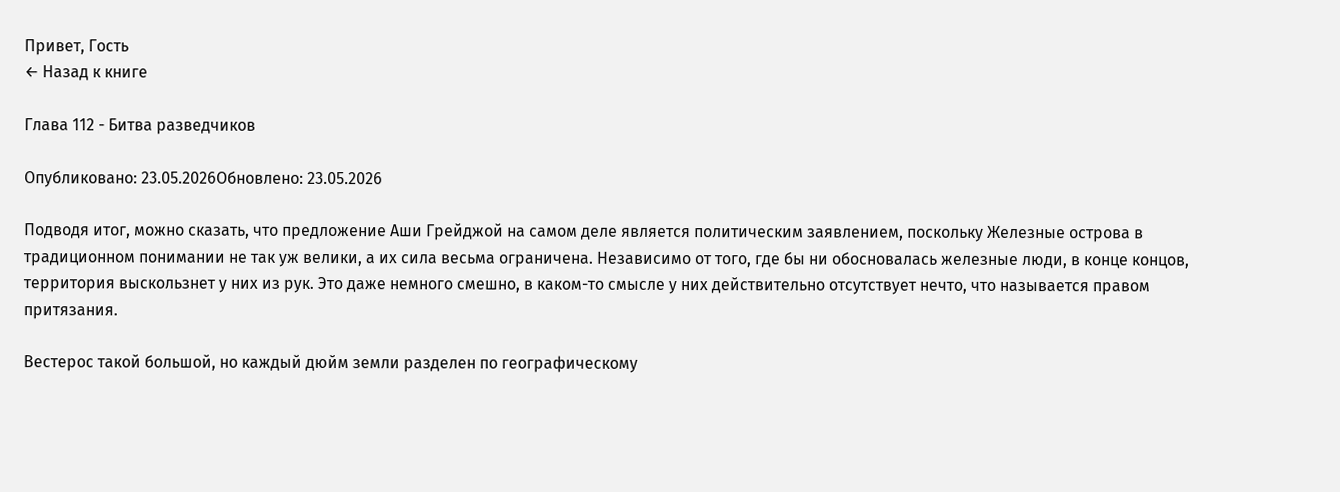Привет, Гость
← Назад к книге

Глава 112 - Битва разведчиков

Опубликовано: 23.05.2026Обновлено: 23.05.2026

Подводя итог, можно сказать, что предложение Аши Грейджой на самом деле является политическим заявлением, поскольку Железные острова в традиционном понимании не так уж велики, а их сила весьма ограничена. Независимо от того, где бы ни обосновалась железные люди, в конце концов, территория выскользнет у них из рук. Это даже немного смешно, в каком-то смысле у них действительно отсутствует нечто, что называется правом притязания.

Вестерос такой большой, но каждый дюйм земли разделен по географическому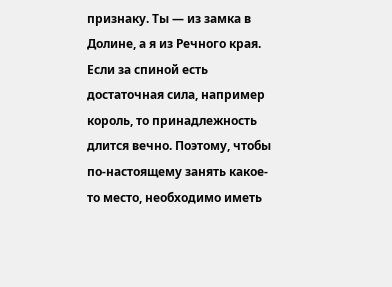признаку. Ты — из замка в Долине, а я из Речного края. Если за спиной есть достаточная сила, например король, то принадлежность длится вечно. Поэтому, чтобы по-настоящему занять какое-то место, необходимо иметь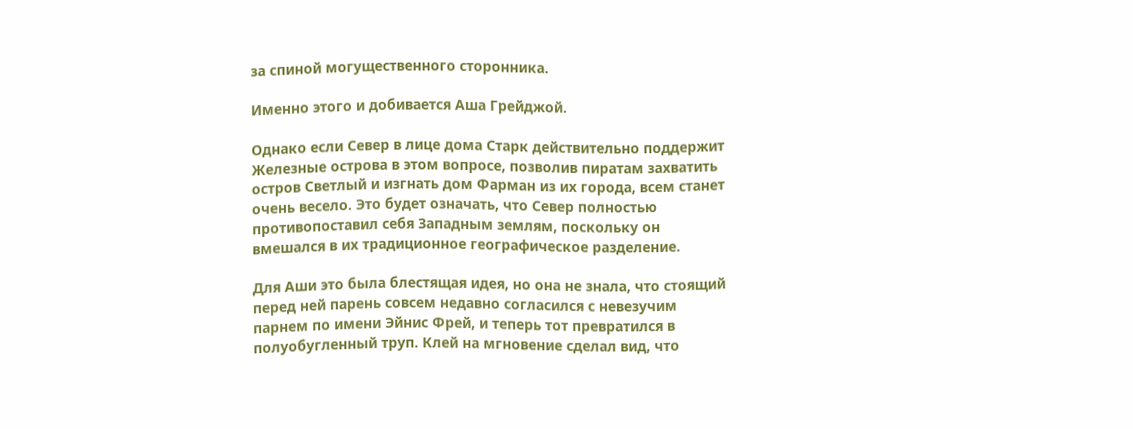за спиной могущественного сторонника.

Именно этого и добивается Аша Грейджой.

Однако если Север в лице дома Старк действительно поддержит Железные острова в этом вопросе, позволив пиратам захватить остров Светлый и изгнать дом Фарман из их города, всем станет очень весело. Это будет означать, что Север полностью противопоставил себя Западным землям, поскольку он вмешался в их традиционное географическое разделение.

Для Аши это была блестящая идея, но она не знала, что стоящий перед ней парень совсем недавно согласился с невезучим парнем по имени Эйнис Фрей, и теперь тот превратился в полуобугленный труп. Клей на мгновение сделал вид, что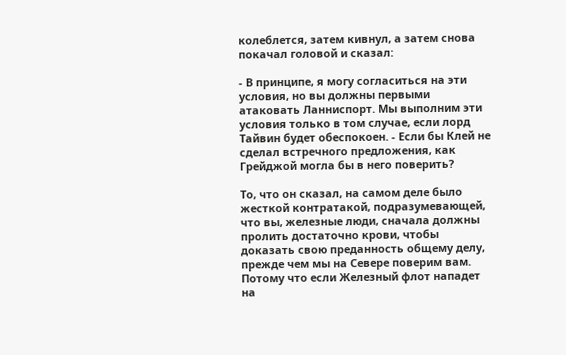колеблется, затем кивнул, а затем снова покачал головой и сказал:

- В принципе, я могу согласиться на эти условия, но вы должны первыми атаковать Ланниспорт. Мы выполним эти условия только в том случае, если лорд Тайвин будет обеспокоен. - Если бы Клей не сделал встречного предложения, как Грейджой могла бы в него поверить?

То, что он сказал, на самом деле было жесткой контратакой, подразумевающей, что вы, железные люди, сначала должны пролить достаточно крови, чтобы доказать свою преданность общему делу, прежде чем мы на Севере поверим вам. Потому что если Железный флот нападет на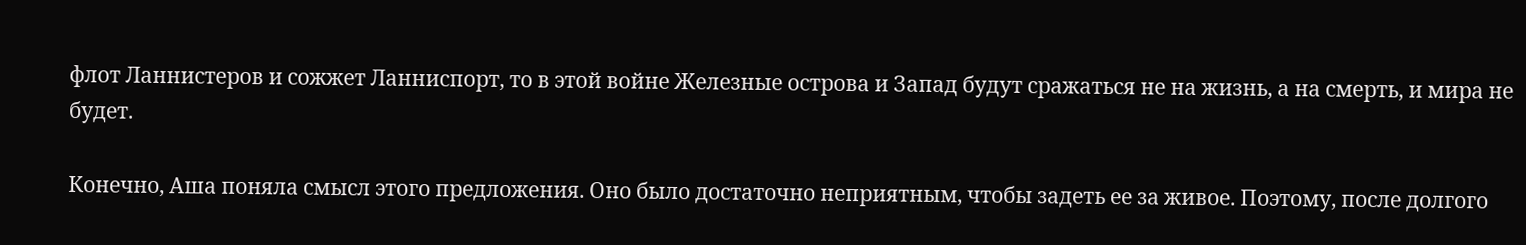флот Ланнистеров и сожжет Ланниспорт, то в этой войне Железные острова и Запад будут сражаться не на жизнь, а на смерть, и мира не будет.

Конечно, Аша поняла смысл этого предложения. Оно было достаточно неприятным, чтобы задеть ее за живое. Поэтому, после долгого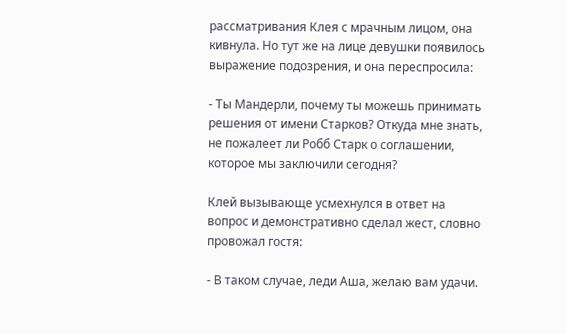рассматривания Клея с мрачным лицом, она кивнула. Но тут же на лице девушки появилось выражение подозрения, и она переспросила:

- Ты Мандерли, почему ты можешь принимать решения от имени Старков? Откуда мне знать, не пожалеет ли Робб Старк о соглашении, которое мы заключили сегодня?

Клей вызывающе усмехнулся в ответ на вопрос и демонстративно сделал жест, словно провожал гостя:

- В таком случае, леди Аша, желаю вам удачи.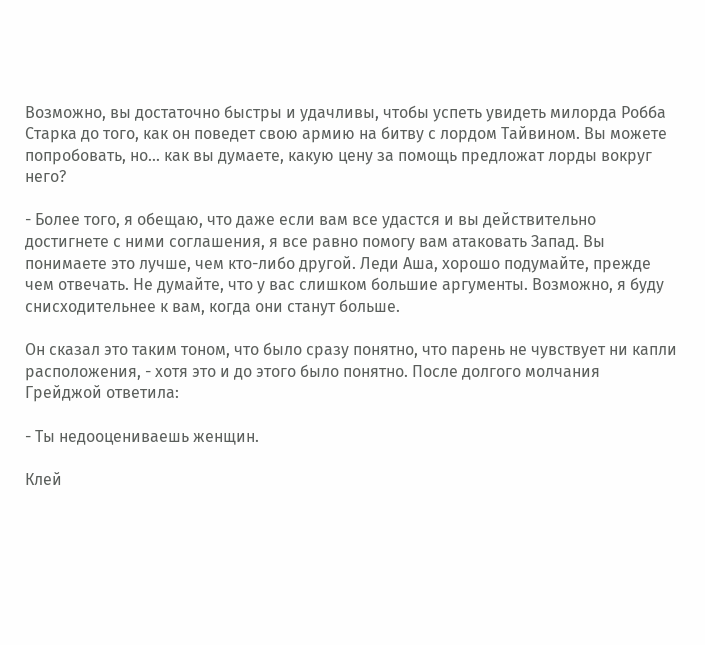Возможно, вы достаточно быстры и удачливы, чтобы успеть увидеть милорда Робба Старка до того, как он поведет свою армию на битву с лордом Тайвином. Вы можете попробовать, но... как вы думаете, какую цену за помощь предложат лорды вокруг него?

- Более того, я обещаю, что даже если вам все удастся и вы действительно достигнете с ними соглашения, я все равно помогу вам атаковать Запад. Вы понимаете это лучше, чем кто-либо другой. Леди Аша, хорошо подумайте, прежде чем отвечать. Не думайте, что у вас слишком большие аргументы. Возможно, я буду снисходительнее к вам, когда они станут больше.

Он сказал это таким тоном, что было сразу понятно, что парень не чувствует ни капли расположения, - хотя это и до этого было понятно. После долгого молчания Грейджой ответила:

- Ты недооцениваешь женщин.

Клей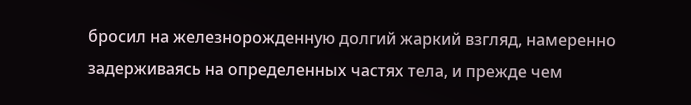бросил на железнорожденную долгий жаркий взгляд, намеренно задерживаясь на определенных частях тела, и прежде чем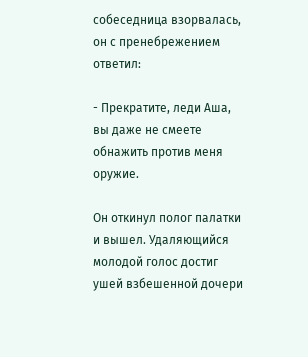собеседница взорвалась, он с пренебрежением ответил:

- Прекратите, леди Аша, вы даже не смеете обнажить против меня оружие.

Он откинул полог палатки и вышел. Удаляющийся молодой голос достиг ушей взбешенной дочери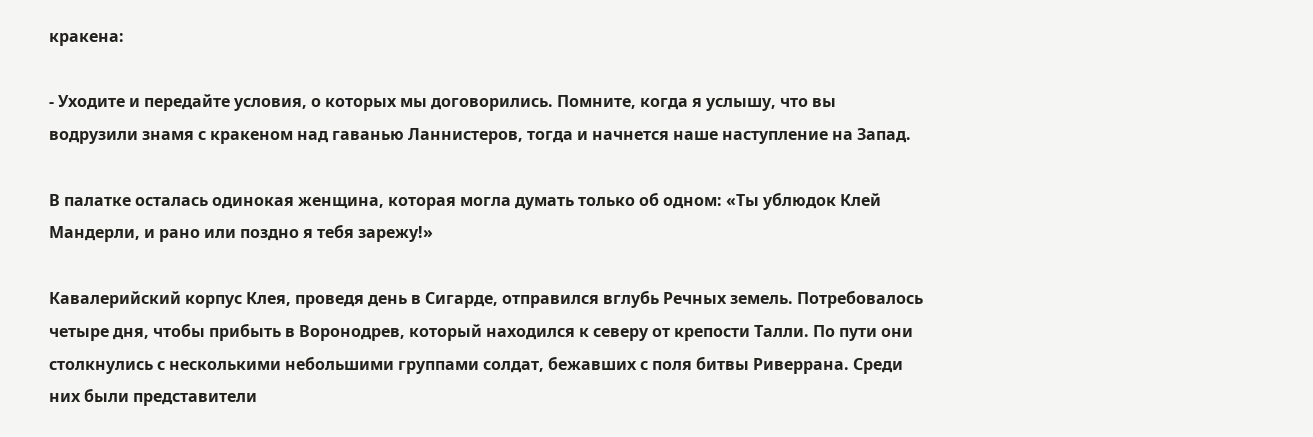кракена:

- Уходите и передайте условия, о которых мы договорились. Помните, когда я услышу, что вы водрузили знамя с кракеном над гаванью Ланнистеров, тогда и начнется наше наступление на Запад.

В палатке осталась одинокая женщина, которая могла думать только об одном: «Ты ублюдок Клей Мандерли, и рано или поздно я тебя зарежу!»

Кавалерийский корпус Клея, проведя день в Сигарде, отправился вглубь Речных земель. Потребовалось четыре дня, чтобы прибыть в Воронодрев, который находился к северу от крепости Талли. По пути они столкнулись с несколькими небольшими группами солдат, бежавших с поля битвы Риверрана. Среди них были представители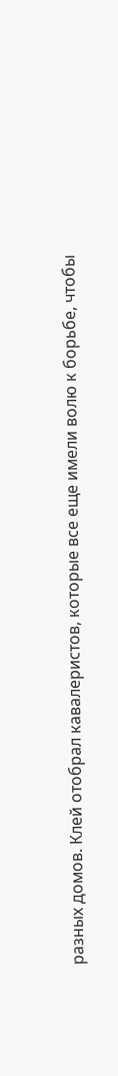разных домов. Клей отобрал кавалеристов, которые все еще имели волю к борьбе, чтобы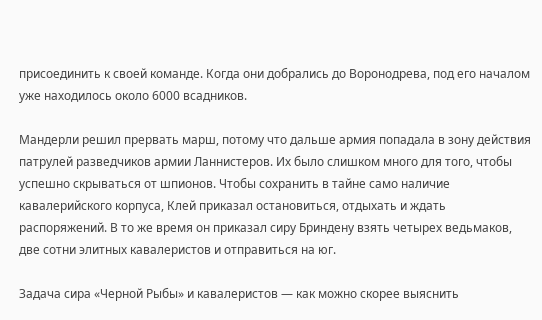присоединить к своей команде. Когда они добрались до Воронодрева, под его началом уже находилось около 6000 всадников.

Мандерли решил прервать марш, потому что дальше армия попадала в зону действия патрулей разведчиков армии Ланнистеров. Их было слишком много для того, чтобы успешно скрываться от шпионов. Чтобы сохранить в тайне само наличие кавалерийского корпуса, Клей приказал остановиться, отдыхать и ждать распоряжений. В то же время он приказал сиру Бриндену взять четырех ведьмаков, две сотни элитных кавалеристов и отправиться на юг.

Задача сира «Черной Рыбы» и кавалеристов — как можно скорее выяснить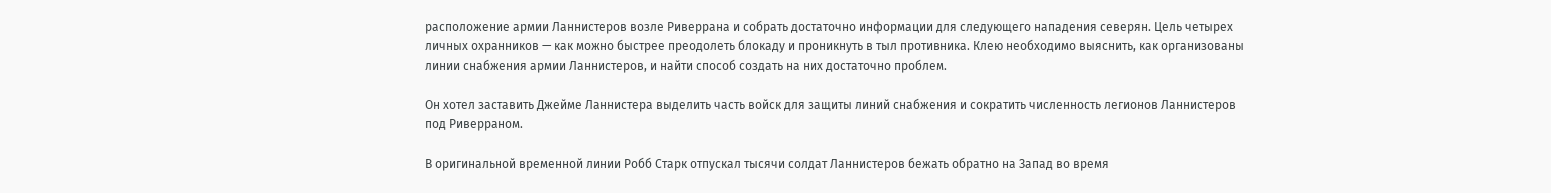расположение армии Ланнистеров возле Риверрана и собрать достаточно информации для следующего нападения северян. Цель четырех личных охранников — как можно быстрее преодолеть блокаду и проникнуть в тыл противника. Клею необходимо выяснить, как организованы линии снабжения армии Ланнистеров, и найти способ создать на них достаточно проблем.

Он хотел заставить Джейме Ланнистера выделить часть войск для защиты линий снабжения и сократить численность легионов Ланнистеров под Риверраном.

В оригинальной временной линии Робб Старк отпускал тысячи солдат Ланнистеров бежать обратно на Запад во время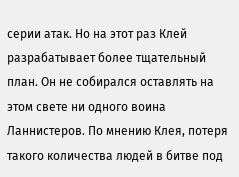серии атак. Но на этот раз Клей разрабатывает более тщательный план. Он не собирался оставлять на этом свете ни одного воина Ланнистеров. По мнению Клея, потеря такого количества людей в битве под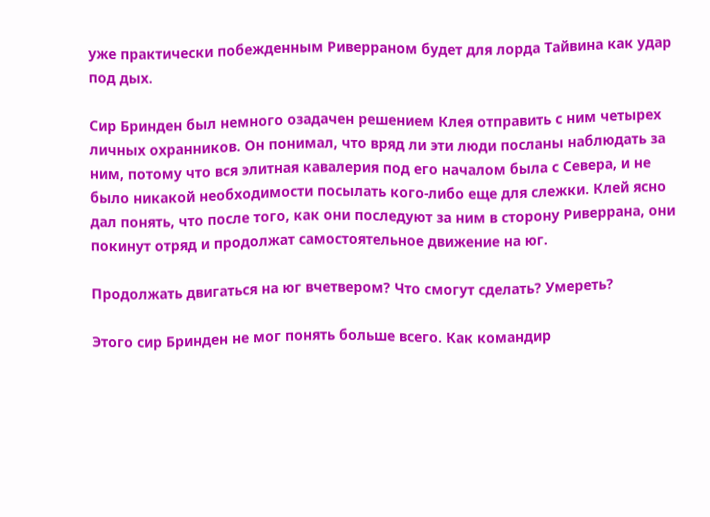уже практически побежденным Риверраном будет для лорда Тайвина как удар под дых.

Сир Бринден был немного озадачен решением Клея отправить с ним четырех личных охранников. Он понимал, что вряд ли эти люди посланы наблюдать за ним, потому что вся элитная кавалерия под его началом была с Севера, и не было никакой необходимости посылать кого-либо еще для слежки. Клей ясно дал понять, что после того, как они последуют за ним в сторону Риверрана, они покинут отряд и продолжат самостоятельное движение на юг.

Продолжать двигаться на юг вчетвером? Что смогут сделать? Умереть?

Этого сир Бринден не мог понять больше всего. Как командир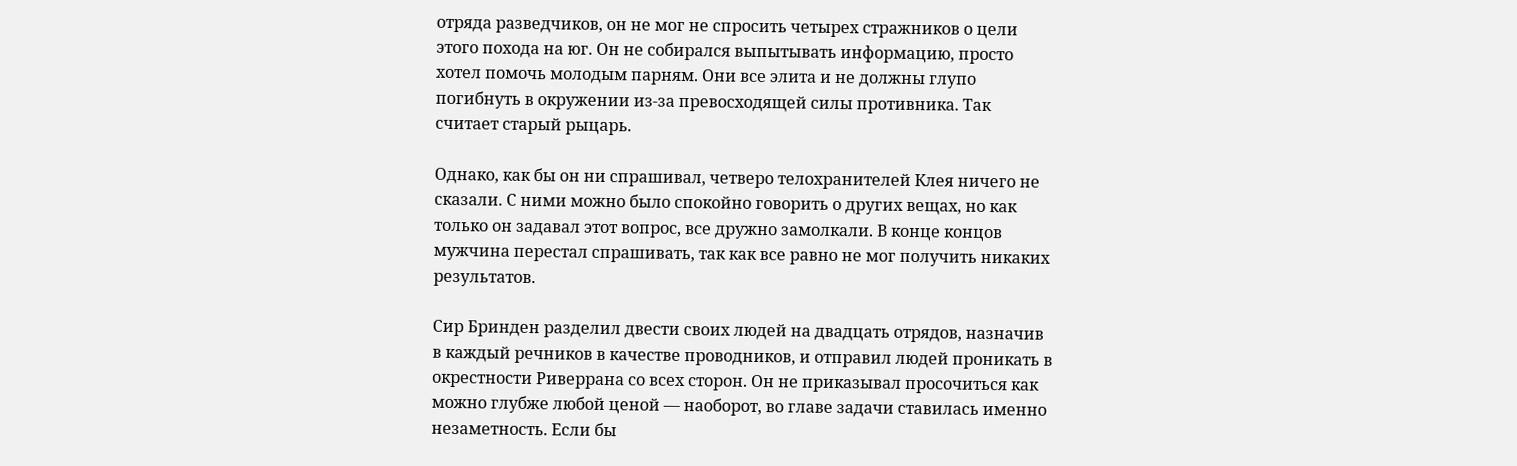отряда разведчиков, он не мог не спросить четырех стражников о цели этого похода на юг. Он не собирался выпытывать информацию, просто хотел помочь молодым парням. Они все элита и не должны глупо погибнуть в окружении из-за превосходящей силы противника. Так считает старый рыцарь.

Однако, как бы он ни спрашивал, четверо телохранителей Клея ничего не сказали. С ними можно было спокойно говорить о других вещах, но как только он задавал этот вопрос, все дружно замолкали. В конце концов мужчина перестал спрашивать, так как все равно не мог получить никаких результатов.

Сир Бринден разделил двести своих людей на двадцать отрядов, назначив в каждый речников в качестве проводников, и отправил людей проникать в окрестности Риверрана со всех сторон. Он не приказывал просочиться как можно глубже любой ценой — наоборот, во главе задачи ставилась именно незаметность. Если бы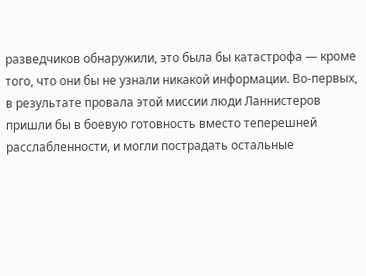разведчиков обнаружили, это была бы катастрофа — кроме того, что они бы не узнали никакой информации. Во-первых, в результате провала этой миссии люди Ланнистеров пришли бы в боевую готовность вместо теперешней расслабленности, и могли пострадать остальные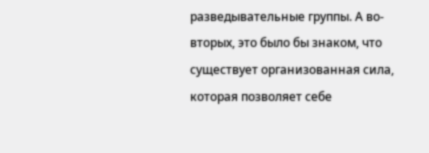разведывательные группы. А во-вторых, это было бы знаком, что существует организованная сила, которая позволяет себе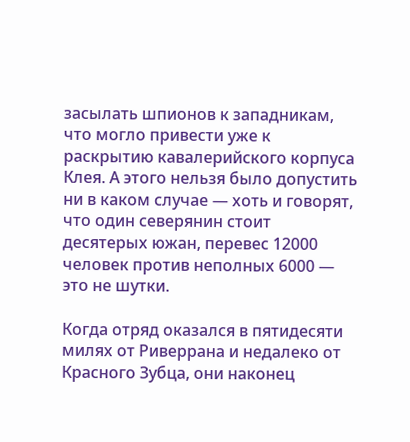засылать шпионов к западникам, что могло привести уже к раскрытию кавалерийского корпуса Клея. А этого нельзя было допустить ни в каком случае — хоть и говорят, что один северянин стоит десятерых южан, перевес 12000 человек против неполных 6000 — это не шутки.

Когда отряд оказался в пятидесяти милях от Риверрана и недалеко от Красного Зубца, они наконец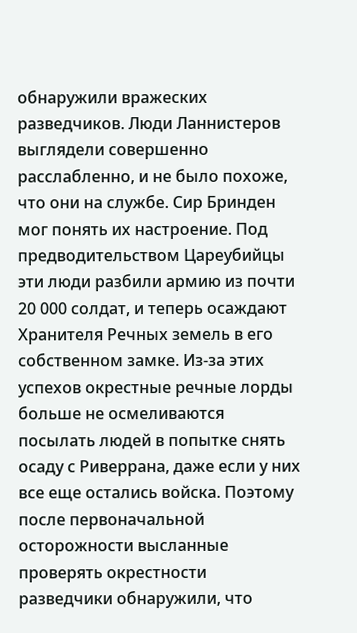обнаружили вражеских разведчиков. Люди Ланнистеров выглядели совершенно расслабленно, и не было похоже, что они на службе. Сир Бринден мог понять их настроение. Под предводительством Цареубийцы эти люди разбили армию из почти 20 000 солдат, и теперь осаждают Хранителя Речных земель в его собственном замке. Из-за этих успехов окрестные речные лорды больше не осмеливаются посылать людей в попытке снять осаду с Риверрана, даже если у них все еще остались войска. Поэтому после первоначальной осторожности высланные проверять окрестности разведчики обнаружили, что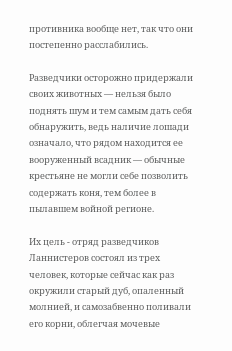противника вообще нет, так что они постепенно расслабились.

Разведчики осторожно придержали своих животных — нельзя было поднять шум и тем самым дать себя обнаружить, ведь наличие лошади означало, что рядом находится ее вооруженный всадник — обычные крестьяне не могли себе позволить содержать коня, тем более в пылавшем войной регионе.

Их цель - отряд разведчиков Ланнистеров состоял из трех человек, которые сейчас как раз окружили старый дуб, опаленный молнией, и самозабвенно поливали его корни, облегчая мочевые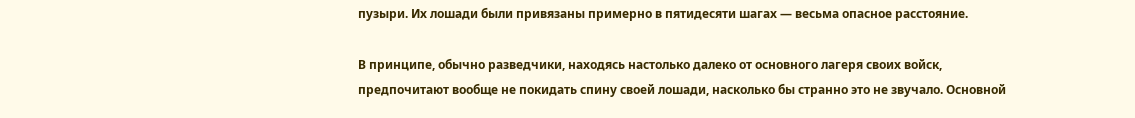пузыри. Их лошади были привязаны примерно в пятидесяти шагах — весьма опасное расстояние.

В принципе, обычно разведчики, находясь настолько далеко от основного лагеря своих войск, предпочитают вообще не покидать спину своей лошади, насколько бы странно это не звучало. Основной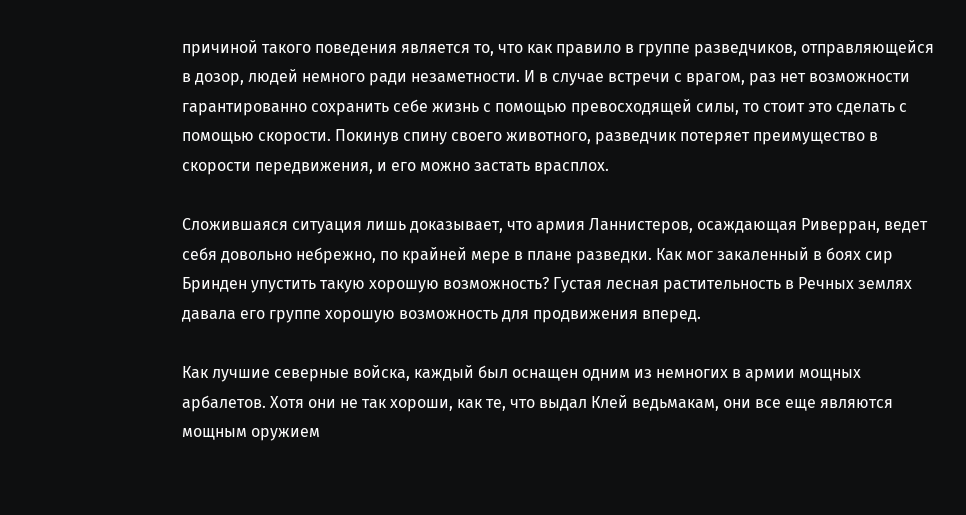причиной такого поведения является то, что как правило в группе разведчиков, отправляющейся в дозор, людей немного ради незаметности. И в случае встречи с врагом, раз нет возможности гарантированно сохранить себе жизнь с помощью превосходящей силы, то стоит это сделать с помощью скорости. Покинув спину своего животного, разведчик потеряет преимущество в скорости передвижения, и его можно застать врасплох.

Сложившаяся ситуация лишь доказывает, что армия Ланнистеров, осаждающая Риверран, ведет себя довольно небрежно, по крайней мере в плане разведки. Как мог закаленный в боях сир Бринден упустить такую хорошую возможность? Густая лесная растительность в Речных землях давала его группе хорошую возможность для продвижения вперед.

Как лучшие северные войска, каждый был оснащен одним из немногих в армии мощных арбалетов. Хотя они не так хороши, как те, что выдал Клей ведьмакам, они все еще являются мощным оружием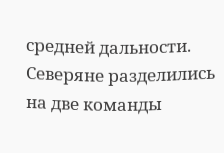средней дальности. Северяне разделились на две команды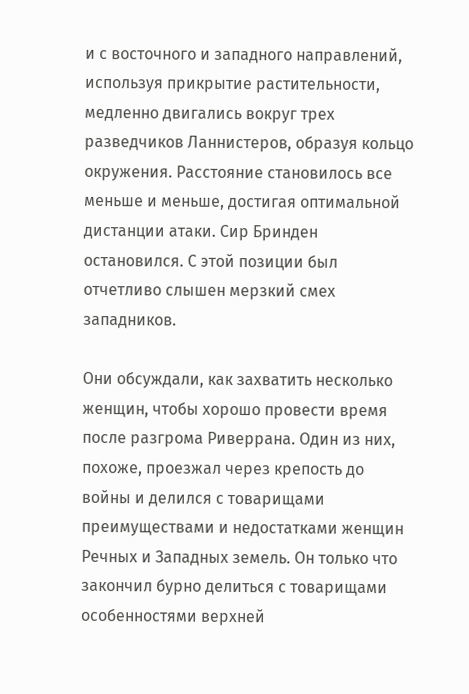и с восточного и западного направлений, используя прикрытие растительности, медленно двигались вокруг трех разведчиков Ланнистеров, образуя кольцо окружения. Расстояние становилось все меньше и меньше, достигая оптимальной дистанции атаки. Сир Бринден остановился. С этой позиции был отчетливо слышен мерзкий смех западников.

Они обсуждали, как захватить несколько женщин, чтобы хорошо провести время после разгрома Риверрана. Один из них, похоже, проезжал через крепость до войны и делился с товарищами преимуществами и недостатками женщин Речных и Западных земель. Он только что закончил бурно делиться с товарищами особенностями верхней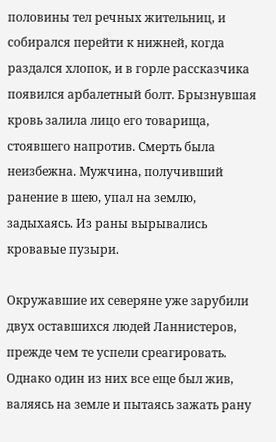половины тел речных жительниц, и собирался перейти к нижней, когда раздался хлопок, и в горле рассказчика появился арбалетный болт. Брызнувшая кровь залила лицо его товарища, стоявшего напротив. Смерть была неизбежна. Мужчина, получивший ранение в шею, упал на землю, задыхаясь. Из раны вырывались кровавые пузыри.

Окружавшие их северяне уже зарубили двух оставшихся людей Ланнистеров, прежде чем те успели среагировать. Однако один из них все еще был жив, валяясь на земле и пытаясь зажать рану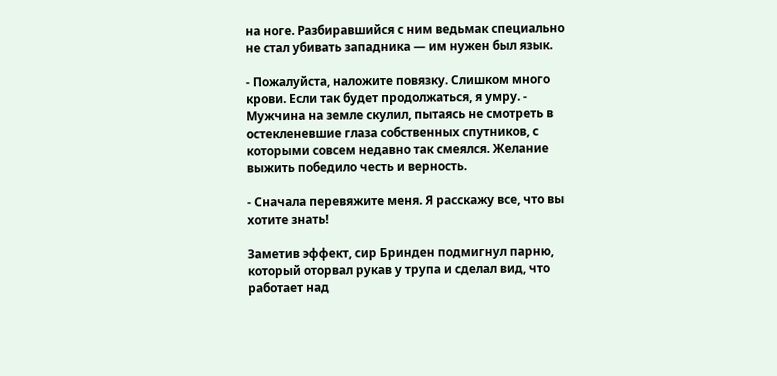на ноге. Разбиравшийся с ним ведьмак специально не стал убивать западника — им нужен был язык.

- Пожалуйста, наложите повязку. Слишком много крови. Если так будет продолжаться, я умру. - Мужчина на земле скулил, пытаясь не смотреть в остекленевшие глаза собственных спутников, с которыми совсем недавно так смеялся. Желание выжить победило честь и верность.

- Сначала перевяжите меня. Я расскажу все, что вы хотите знать!

Заметив эффект, сир Бринден подмигнул парню, который оторвал рукав у трупа и сделал вид, что работает над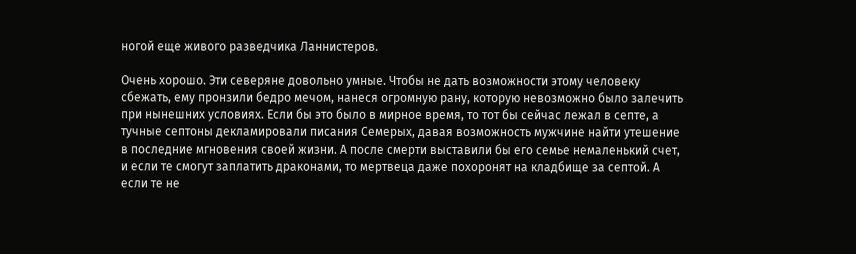ногой еще живого разведчика Ланнистеров.

Очень хорошо. Эти северяне довольно умные. Чтобы не дать возможности этому человеку сбежать, ему пронзили бедро мечом, нанеся огромную рану, которую невозможно было залечить при нынешних условиях. Если бы это было в мирное время, то тот бы сейчас лежал в септе, а тучные септоны декламировали писания Семерых, давая возможность мужчине найти утешение в последние мгновения своей жизни. А после смерти выставили бы его семье немаленький счет, и если те смогут заплатить драконами, то мертвеца даже похоронят на кладбище за септой. А если те не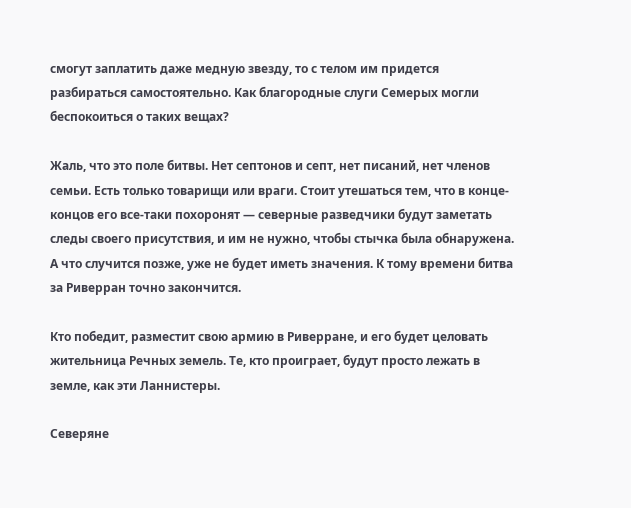смогут заплатить даже медную звезду, то с телом им придется разбираться самостоятельно. Как благородные слуги Семерых могли беспокоиться о таких вещах?

Жаль, что это поле битвы. Нет септонов и септ, нет писаний, нет членов семьи. Есть только товарищи или враги. Стоит утешаться тем, что в конце-концов его все-таки похоронят — северные разведчики будут заметать следы своего присутствия, и им не нужно, чтобы стычка была обнаружена. А что случится позже, уже не будет иметь значения. К тому времени битва за Риверран точно закончится.

Кто победит, разместит свою армию в Риверране, и его будет целовать жительница Речных земель. Те, кто проиграет, будут просто лежать в земле, как эти Ланнистеры.

Северяне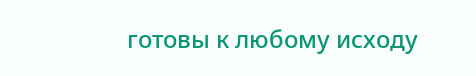готовы к любому исходу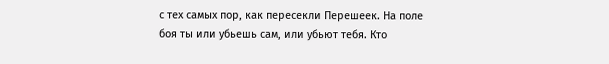с тех самых пор, как пересекли Перешеек. На поле боя ты или убьешь сам, или убьют тебя. Кто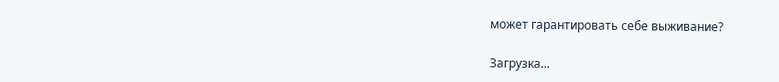может гарантировать себе выживание?

Загрузка...